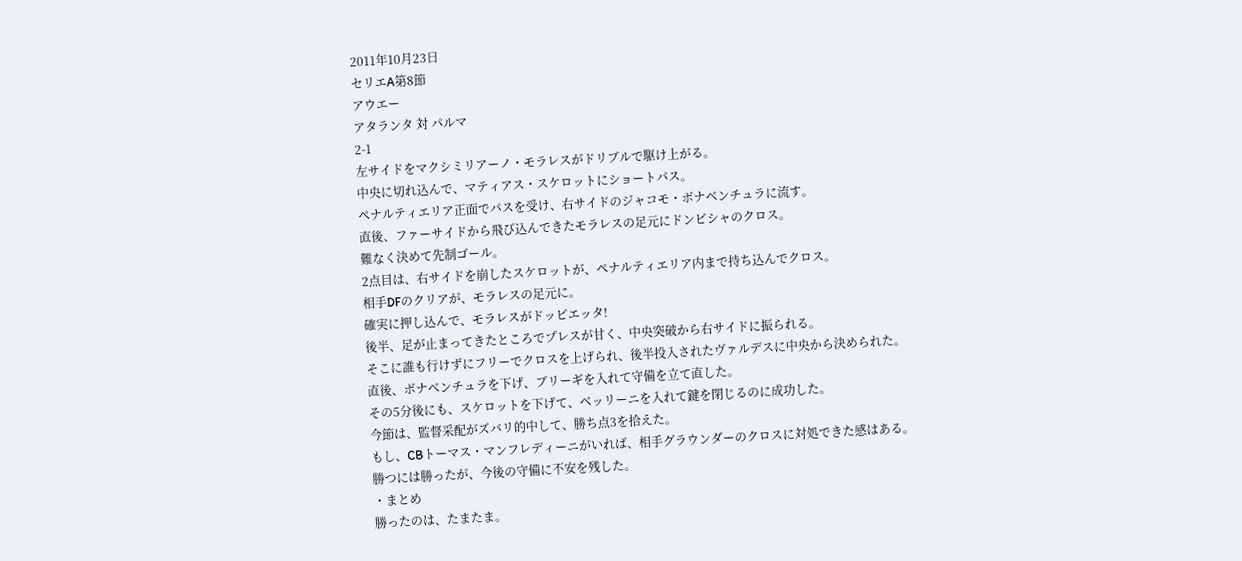2011年10月23日
セリエA第8節
アウエー
アタランタ 対 パルマ
2-1
左サイドをマクシミリアーノ・モラレスがドリブルで駆け上がる。
中央に切れ込んで、マティアス・スケロットにショートパス。
ペナルティエリア正面でパスを受け、右サイドのジャコモ・ボナベンチュラに流す。
直後、ファーサイドから飛び込んできたモラレスの足元にドンピシャのクロス。
難なく決めて先制ゴール。
2点目は、右サイドを崩したスケロットが、ペナルティエリア内まで持ち込んでクロス。
相手DFのクリアが、モラレスの足元に。
確実に押し込んで、モラレスがドッピエッタ!
後半、足が止まってきたところでプレスが甘く、中央突破から右サイドに振られる。
そこに誰も行けずにフリーでクロスを上げられ、後半投入されたヴァルデスに中央から決められた。
直後、ボナベンチュラを下げ、ブリーギを入れて守備を立て直した。
その5分後にも、スケロットを下げて、ベッリーニを入れて鍵を閉じるのに成功した。
今節は、監督采配がズバリ的中して、勝ち点3を拾えた。
もし、CBトーマス・マンフレディーニがいれば、相手グラウンダーのクロスに対処できた感はある。
勝つには勝ったが、今後の守備に不安を残した。
・まとめ
勝ったのは、たまたま。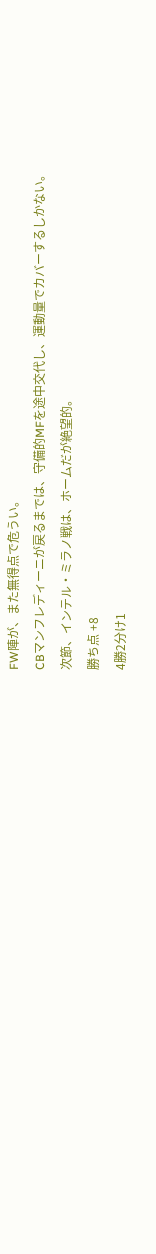FW陣が、また無得点で危うい。
CBマンフレディーニが戻るまでは、守備的MFを途中交代し、運動量でカバーするしかない。
次節、インテル・ミラノ戦は、ホームだが絶望的。
勝ち点 +8
4勝2分け1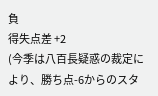負
得失点差 +2
(今季は八百長疑惑の裁定により、勝ち点-6からのスタ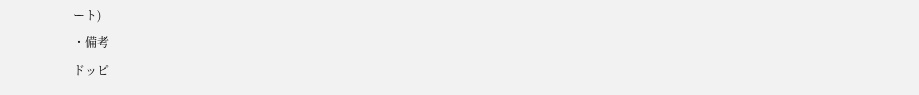ート)
・備考
ドッピ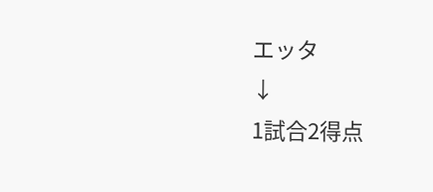エッタ
↓
1試合2得点